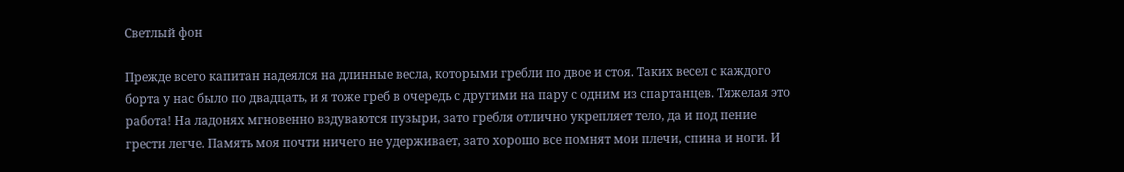Светлый фон

Прежде всего капитан надеялся на длинные весла, которыми гребли по двое и стоя. Таких весел с каждого борта у нас было по двадцать, и я тоже греб в очередь с другими на пару с одним из спартанцев. Тяжелая это работа! На ладонях мгновенно вздуваются пузыри, зато гребля отлично укрепляет тело, да и под пение грести легче. Память моя почти ничего не удерживает, зато хорошо все помнят мои плечи, спина и ноги. И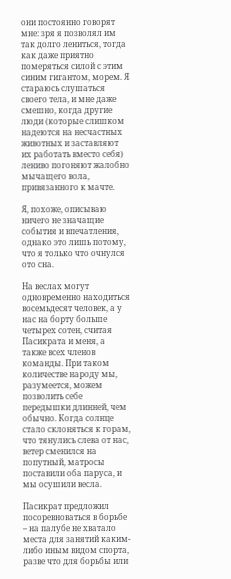они постоянно говорят мне: зря я позволял им так долго лениться, тогда как даже приятно померяться силой с этим синим гигантом, морем. Я стараюсь слушаться своего тела, и мне даже смешно, когда другие люди (которые слишком надеются на несчастных животных и заставляют их работать вместо себя) лениво погоняют жалобно мычащего вола, привязанного к мачте.

Я, похоже, описываю ничего не значащие события и впечатления, однако это лишь потому, что я только что очнулся ото сна.

На веслах могут одновременно находиться восемьдесят человек, а у нас на борту больше четырех сотен, считая Пасикрата и меня, а также всех членов команды. При таком количестве народу мы, разумеется, можем позволить себе передышки длинней, чем обычно. Когда солнце стало склоняться к горам, что тянулись слева от нас, ветер сменился на попутный, матросы поставили оба паруса, и мы осушили весла.

Пасикрат предложил посоревноваться в борьбе – на палубе не хватало места для занятий каким-либо иным видом спорта, разве что для борьбы или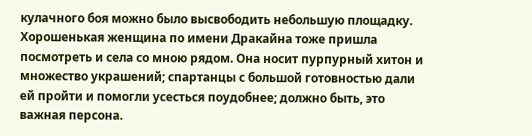кулачного боя можно было высвободить небольшую площадку. Хорошенькая женщина по имени Дракайна тоже пришла посмотреть и села со мною рядом. Она носит пурпурный хитон и множество украшений; спартанцы с большой готовностью дали ей пройти и помогли усесться поудобнее; должно быть, это важная персона.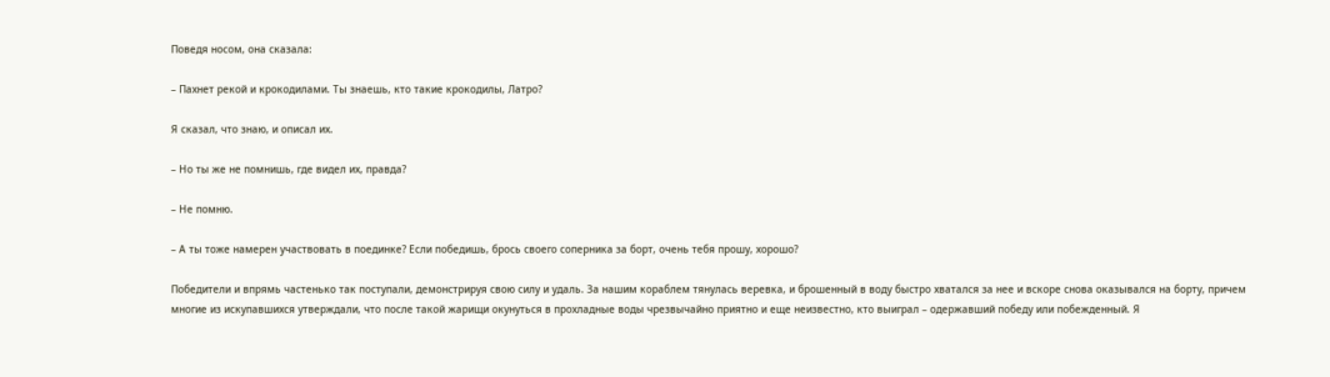Поведя носом, она сказала:

– Пахнет рекой и крокодилами. Ты знаешь, кто такие крокодилы, Латро?

Я сказал, что знаю, и описал их.

– Но ты же не помнишь, где видел их, правда?

– Не помню.

– А ты тоже намерен участвовать в поединке? Если победишь, брось своего соперника за борт, очень тебя прошу, хорошо?

Победители и впрямь частенько так поступали, демонстрируя свою силу и удаль. За нашим кораблем тянулась веревка, и брошенный в воду быстро хватался за нее и вскоре снова оказывался на борту, причем многие из искупавшихся утверждали, что после такой жарищи окунуться в прохладные воды чрезвычайно приятно и еще неизвестно, кто выиграл – одержавший победу или побежденный. Я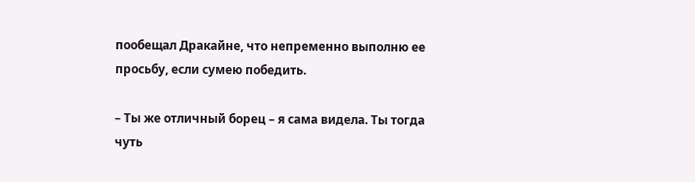пообещал Дракайне, что непременно выполню ее просьбу, если сумею победить.

– Ты же отличный борец – я сама видела. Ты тогда чуть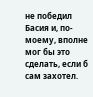не победил Басия и, по-моему, вполне мог бы это сделать, если б сам захотел.